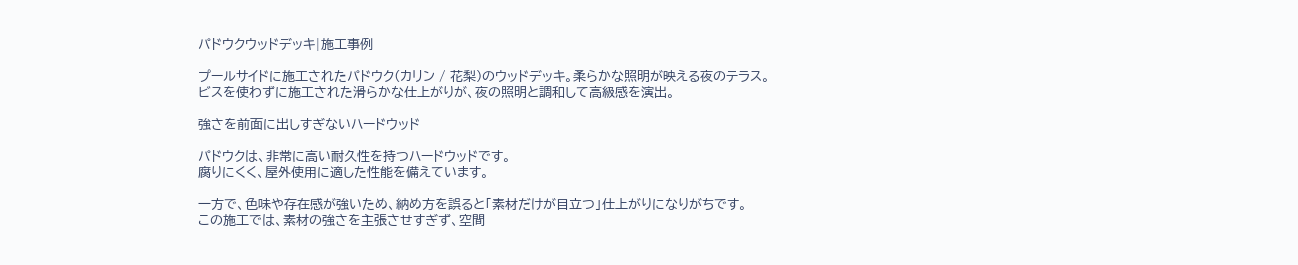パドウクウッドデッキ|施工事例

プールサイドに施工されたパドウク(カリン / 花梨)のウッドデッキ。柔らかな照明が映える夜のテラス。
ビスを使わずに施工された滑らかな仕上がりが、夜の照明と調和して高級感を演出。

強さを前面に出しすぎないハードウッド

パドウクは、非常に高い耐久性を持つハードウッドです。
腐りにくく、屋外使用に適した性能を備えています。

一方で、色味や存在感が強いため、納め方を誤ると「素材だけが目立つ」仕上がりになりがちです。
この施工では、素材の強さを主張させすぎず、空間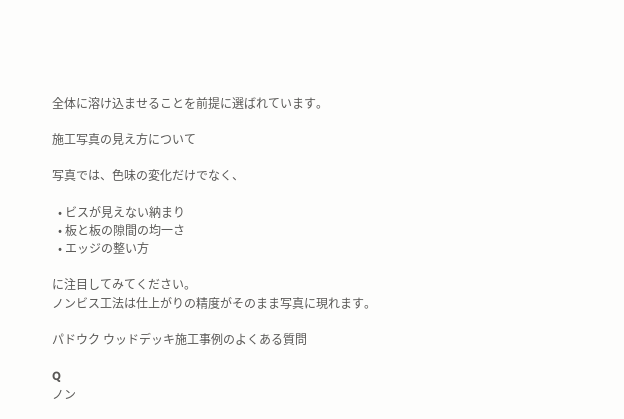全体に溶け込ませることを前提に選ばれています。

施工写真の見え方について

写真では、色味の変化だけでなく、

  • ビスが見えない納まり
  • 板と板の隙間の均一さ
  • エッジの整い方

に注目してみてください。
ノンビス工法は仕上がりの精度がそのまま写真に現れます。

パドウク ウッドデッキ施工事例のよくある質問

Q
ノン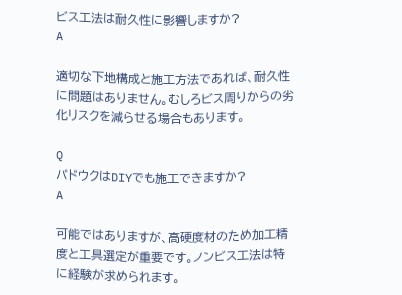ビス工法は耐久性に影響しますか?
A

適切な下地構成と施工方法であれば、耐久性に問題はありません。むしろビス周りからの劣化リスクを減らせる場合もあります。

Q
パドウクはDIYでも施工できますか?
A

可能ではありますが、高硬度材のため加工精度と工具選定が重要です。ノンビス工法は特に経験が求められます。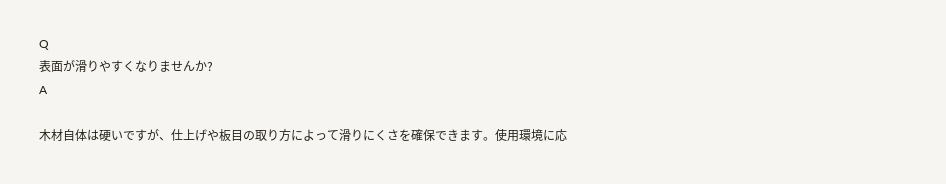Q
表面が滑りやすくなりませんか?
A

木材自体は硬いですが、仕上げや板目の取り方によって滑りにくさを確保できます。使用環境に応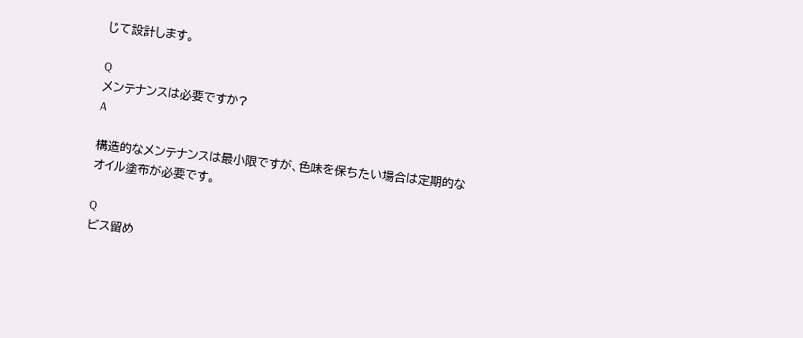じて設計します。

Q
メンテナンスは必要ですか?
A

構造的なメンテナンスは最小限ですが、色味を保ちたい場合は定期的なオイル塗布が必要です。

Q
ビス留め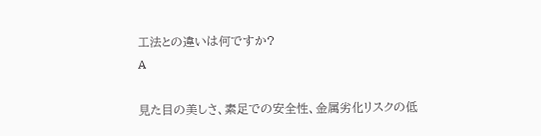工法との違いは何ですか?
A

見た目の美しさ、素足での安全性、金属劣化リスクの低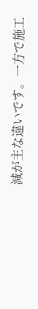減が主な違いです。一方で施工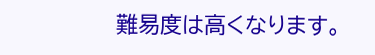難易度は高くなります。